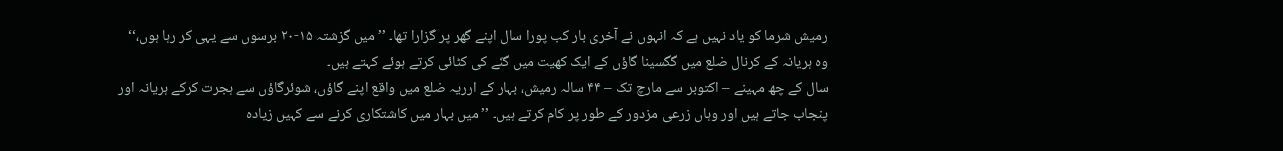رمیش شرما کو یاد نہیں ہے کہ انہوں نے آخری بار کب پورا سال اپنے گھر پر گزارا تھا۔ ’’میں گزشتہ ۱۵-۲۰ برسوں سے یہی کر رہا ہوں،‘‘ وہ ہریانہ کے کرنال ضلع میں گگسینا گاؤں کے ایک کھیت میں گنّے کی کٹائی کرتے ہوئے کہتے ہیں۔
سال کے چھ مہینے – اکتوبر سے مارچ تک – ۴۴ سالہ رمیش، بہار کے ارریہ ضلع میں واقع اپنے گاؤں، شوئرگاؤں سے ہجرت کرکے ہریانہ اور پنجاب جاتے ہیں اور وہاں زرعی مزدور کے طور پر کام کرتے ہیں۔ ’’میں بہار میں کاشتکاری کرنے سے کہیں زیادہ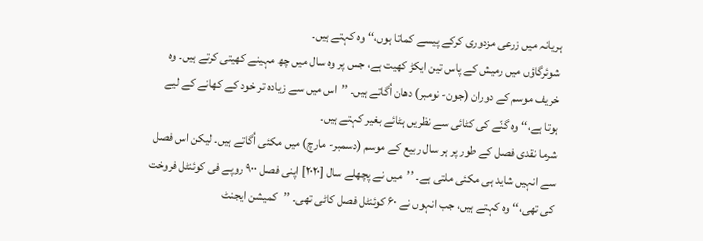ہریانہ میں زرعی مزدوری کرکے پیسے کماتا ہوں،‘‘ وہ کہتے ہیں۔
شوئرگاؤں میں رمیش کے پاس تین ایکڑ کھیت ہے، جس پر وہ سال میں چھ مہینے کھیتی کرتے ہیں۔ وہ خریف موسم کے دوران (جون- نومبر) دھان اُگاتے ہیں۔ ’’اس میں سے زیادہ تر خود کے کھانے کے لیے ہوتا ہے،‘‘ وہ گنّے کی کٹائی سے نظریں ہٹائے بغیر کہتے ہیں۔
شرما نقدی فصل کے طور پر ہر سال ربیع کے موسم (دسمبر- مارچ) میں مکئی اُگاتے ہیں۔ لیکن اس فصل سے انہیں شاید ہی مکئی ملتی ہے۔ ’’میں نے پچھلے سال [۲۰۲۰] اپنی فصل ۹۰۰ روپے فی کوئنٹل فروخت کی تھی،‘‘ وہ کہتے ہیں، جب انہوں نے ۶۰ کوئنٹل فصل کاٹی تھی۔ ’’کمیشن ایجنٹ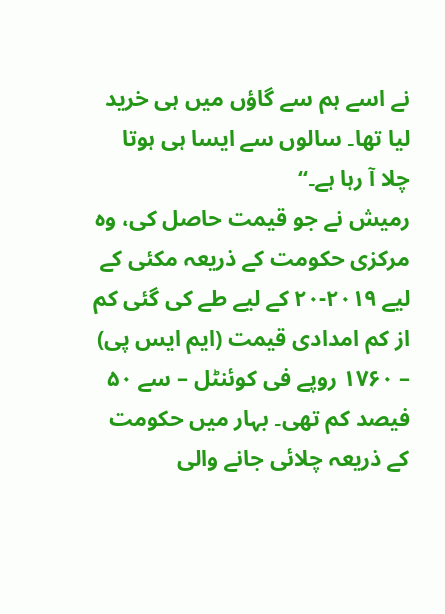نے اسے ہم سے گاؤں میں ہی خرید لیا تھا۔ سالوں سے ایسا ہی ہوتا چلا آ رہا ہے۔‘‘
رمیش نے جو قیمت حاصل کی، وہ مرکزی حکومت کے ذریعہ مکئی کے لیے ۲۰۱۹-۲۰ کے لیے طے کی گئی کم از کم امدادی قیمت (ایم ایس پی) – ۱۷۶۰ روپے فی کوئنٹل – سے ۵۰ فیصد کم تھی۔ بہار میں حکومت کے ذریعہ چلائی جانے والی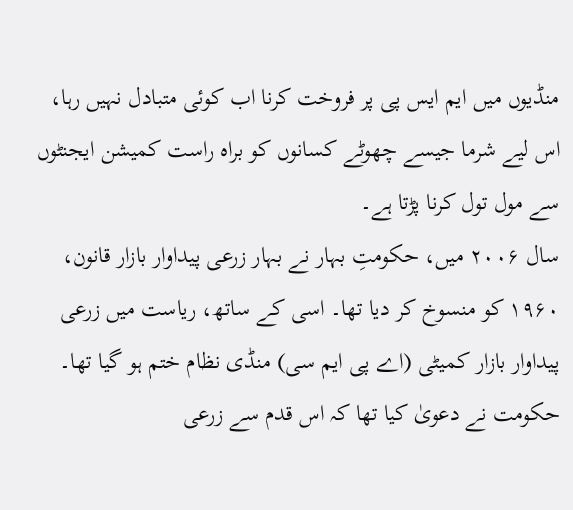منڈیوں میں ایم ایس پی پر فروخت کرنا اب کوئی متبادل نہیں رہا، اس لیے شرما جیسے چھوٹے کسانوں کو براہ راست کمیشن ایجنٹوں سے مول تول کرنا پڑتا ہے۔
سال ۲۰۰۶ میں، حکومتِ بہار نے بہار زرعی پیداوار بازار قانون، ۱۹۶۰ کو منسوخ کر دیا تھا۔ اسی کے ساتھ، ریاست میں زرعی پیداوار بازار کمیٹی (اے پی ایم سی) منڈی نظام ختم ہو گیا تھا۔ حکومت نے دعویٰ کیا تھا کہ اس قدم سے زرعی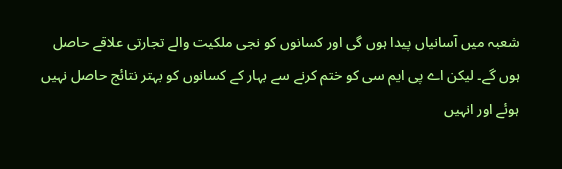شعبہ میں آسانیاں پیدا ہوں گی اور کسانوں کو نجی ملکیت والے تجارتی علاقے حاصل ہوں گے۔ لیکن اے پی ایم سی کو ختم کرنے سے بہار کے کسانوں کو بہتر نتائج حاصل نہیں ہوئے اور انہیں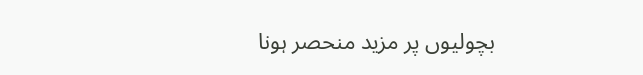بچولیوں پر مزید منحصر ہونا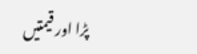پڑا اور قیمتیں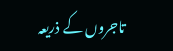تاجروں کے ذریعہ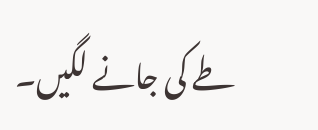طے کی جانے لگیں۔